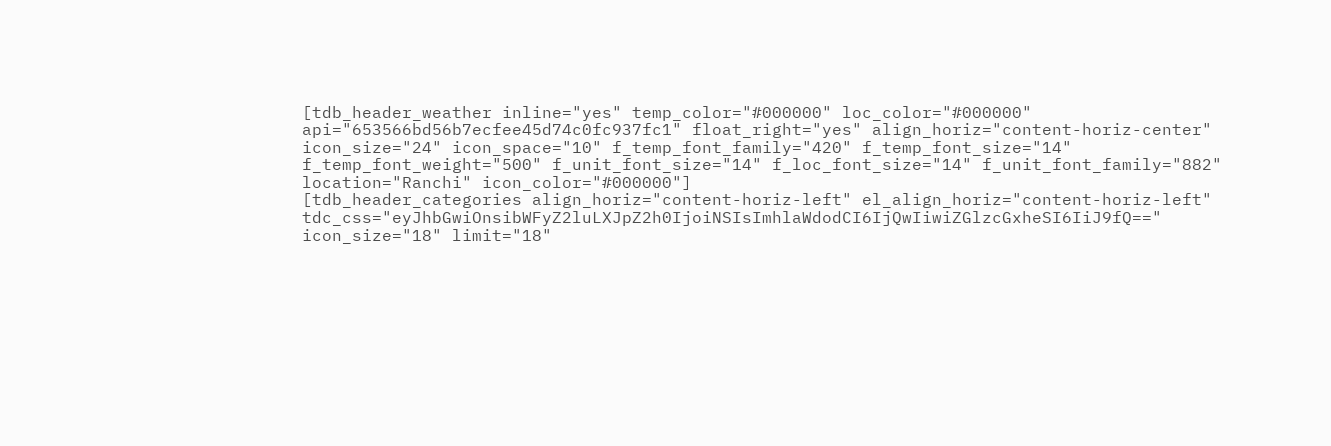[tdb_header_weather inline="yes" temp_color="#000000" loc_color="#000000" api="653566bd56b7ecfee45d74c0fc937fc1" float_right="yes" align_horiz="content-horiz-center" icon_size="24" icon_space="10" f_temp_font_family="420" f_temp_font_size="14" f_temp_font_weight="500" f_unit_font_size="14" f_loc_font_size="14" f_unit_font_family="882" location="Ranchi" icon_color="#000000"]
[tdb_header_categories align_horiz="content-horiz-left" el_align_horiz="content-horiz-left" tdc_css="eyJhbGwiOnsibWFyZ2luLXJpZ2h0IjoiNSIsImhlaWdodCI6IjQwIiwiZGlzcGxheSI6IiJ9fQ==" icon_size="18" limit="18"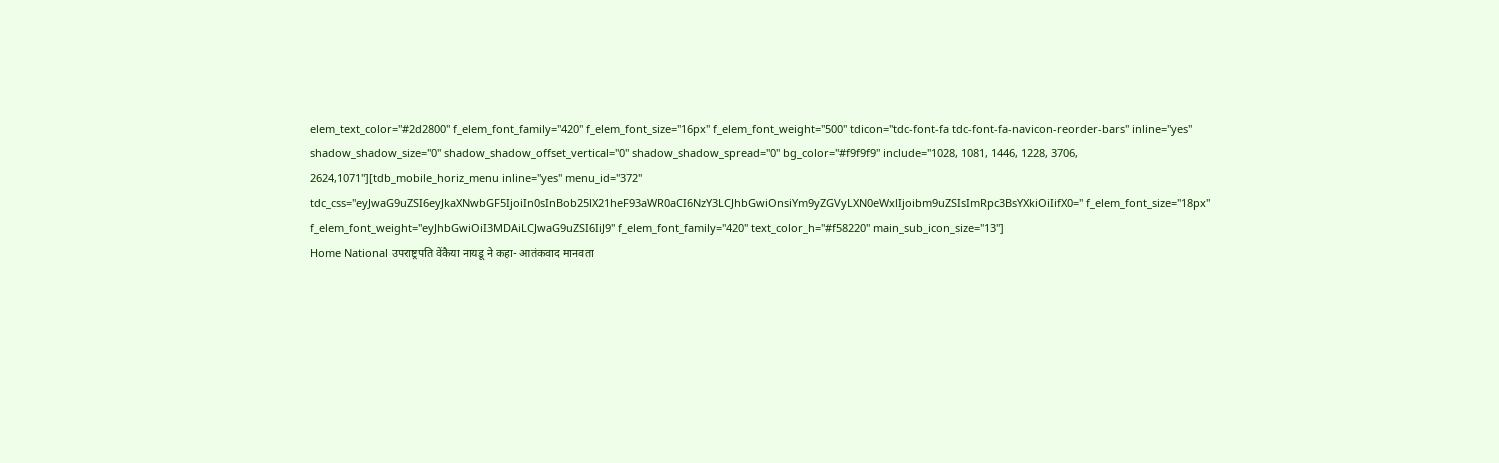elem_text_color="#2d2800" f_elem_font_family="420" f_elem_font_size="16px" f_elem_font_weight="500" tdicon="tdc-font-fa tdc-font-fa-navicon-reorder-bars" inline="yes" shadow_shadow_size="0" shadow_shadow_offset_vertical="0" shadow_shadow_spread="0" bg_color="#f9f9f9" include="1028, 1081, 1446, 1228, 3706, 2624,1071"][tdb_mobile_horiz_menu inline="yes" menu_id="372" tdc_css="eyJwaG9uZSI6eyJkaXNwbGF5IjoiIn0sInBob25lX21heF93aWR0aCI6NzY3LCJhbGwiOnsiYm9yZGVyLXN0eWxlIjoibm9uZSIsImRpc3BsYXkiOiIifX0=" f_elem_font_size="18px" f_elem_font_weight="eyJhbGwiOiI3MDAiLCJwaG9uZSI6IiJ9" f_elem_font_family="420" text_color_h="#f58220" main_sub_icon_size="13"]
Home National उपराष्ट्रपति वेंकैया नायडू ने कहा- आतंकवाद मानवता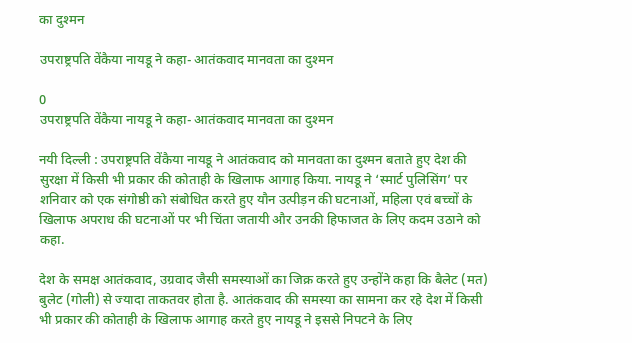का दुश्मन

उपराष्ट्रपति वेंकैया नायडू ने कहा- आतंकवाद मानवता का दुश्मन

0
उपराष्ट्रपति वेंकैया नायडू ने कहा- आतंकवाद मानवता का दुश्मन

नयी दिल्ली : उपराष्ट्रपति वेंकैया नायडू ने आतंकवाद को मानवता का दुश्मन बताते हुए देश की सुरक्षा में किसी भी प्रकार की कोताही के खिलाफ आगाह किया. नायडू ने ‘स्मार्ट पुलिसिंग’ पर शनिवार को एक संगोष्ठी को संबोधित करते हुए यौन उत्पीड़न की घटनाओं, महिला एवं बच्चों के खिलाफ अपराध की घटनाओं पर भी चिंता जतायी और उनकी हिफाजत के लिए कदम उठाने को कहा.

देश के समक्ष आतंकवाद, उग्रवाद जैसी समस्याओं का जिक्र करते हुए उन्होंने कहा कि बैलेट (मत) बुलेट (गोली) से ज्यादा ताकतवर होता है. आतंकवाद की समस्या का सामना कर रहे देश में किसी भी प्रकार की कोताही के खिलाफ आगाह करते हुए नायडू ने इससे निपटने के लिए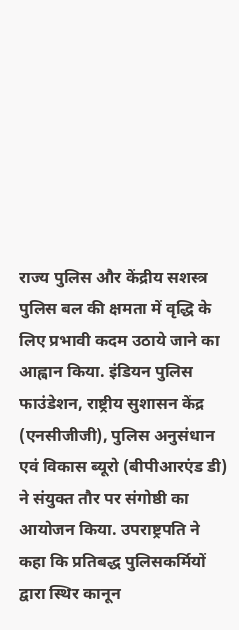राज्य पुलिस और केंद्रीय सशस्त्र पुलिस बल की क्षमता में वृद्धि के लिए प्रभावी कदम उठाये जाने का आह्वान किया. इंडियन पुलिस फाउंडेशन, राष्ट्रीय सुशासन केंद्र (एनसीजीजी), पुलिस अनुसंधान एवं विकास ब्यूरो (बीपीआरएंड डी) ने संयुक्त तौर पर संगोष्ठी का आयोजन किया. उपराष्ट्रपति ने कहा कि प्रतिबद्ध पुलिसकर्मियों द्वारा स्थिर कानून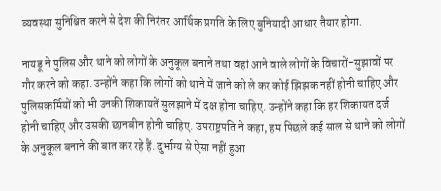व्यवस्था सुनिश्चित करने से देश की निरंतर आर्थिक प्रगति के लिए बुनियादी आधार तैयार होगा.

नायडू ने पुलिस और थाने को लोगों के अनुकूल बनाने तथा वहां आने वाले लोगों के विचारों-सुझावों पर गौर करने को कहा. उन्होंने कहा कि लोगों को थाने में जाने को ले कर कोई झिझक नहीं होनी चाहिए और पुलिसकर्मियों को भी उनकी शिकायतें सुलझाने में दक्ष होना चाहिए. उन्होंने कहा कि हर शिकायत दर्ज होनी चाहिए और उसकी छानबीन होनी चाहिए. उपराष्ट्रपति ने कहा, हम पिछले कई साल से थाने को लोगों के अनुकूल बनाने की बात कर रहे हैं. दुर्भाग्य से ऐसा नहीं हुआ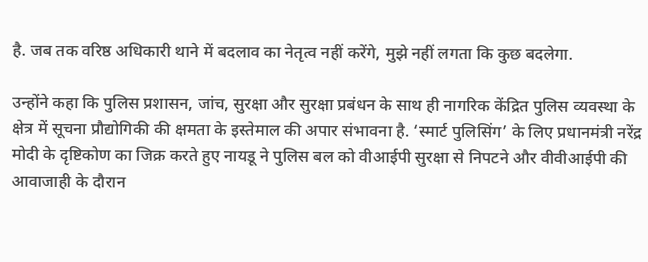है. जब तक वरिष्ठ अधिकारी थाने में बदलाव का नेतृत्व नहीं करेंगे, मुझे नहीं लगता कि कुछ बदलेगा.

उन्होंने कहा कि पुलिस प्रशासन, जांच, सुरक्षा और सुरक्षा प्रबंधन के साथ ही नागरिक केंद्रित पुलिस व्यवस्था के क्षेत्र में सूचना प्रौद्योगिकी की क्षमता के इस्तेमाल की अपार संभावना है. ‘स्मार्ट पुलिसिंग’ के लिए प्रधानमंत्री नरेंद्र मोदी के दृष्टिकोण का जिक्र करते हुए नायडू ने पुलिस बल को वीआईपी सुरक्षा से निपटने और वीवीआईपी की आवाजाही के दौरान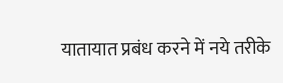यातायात प्रबंध करने में नये तरीके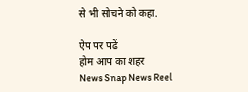से भी सोचने को कहा.

ऐप पर पढें
होम आप का शहर
News Snap News Reel